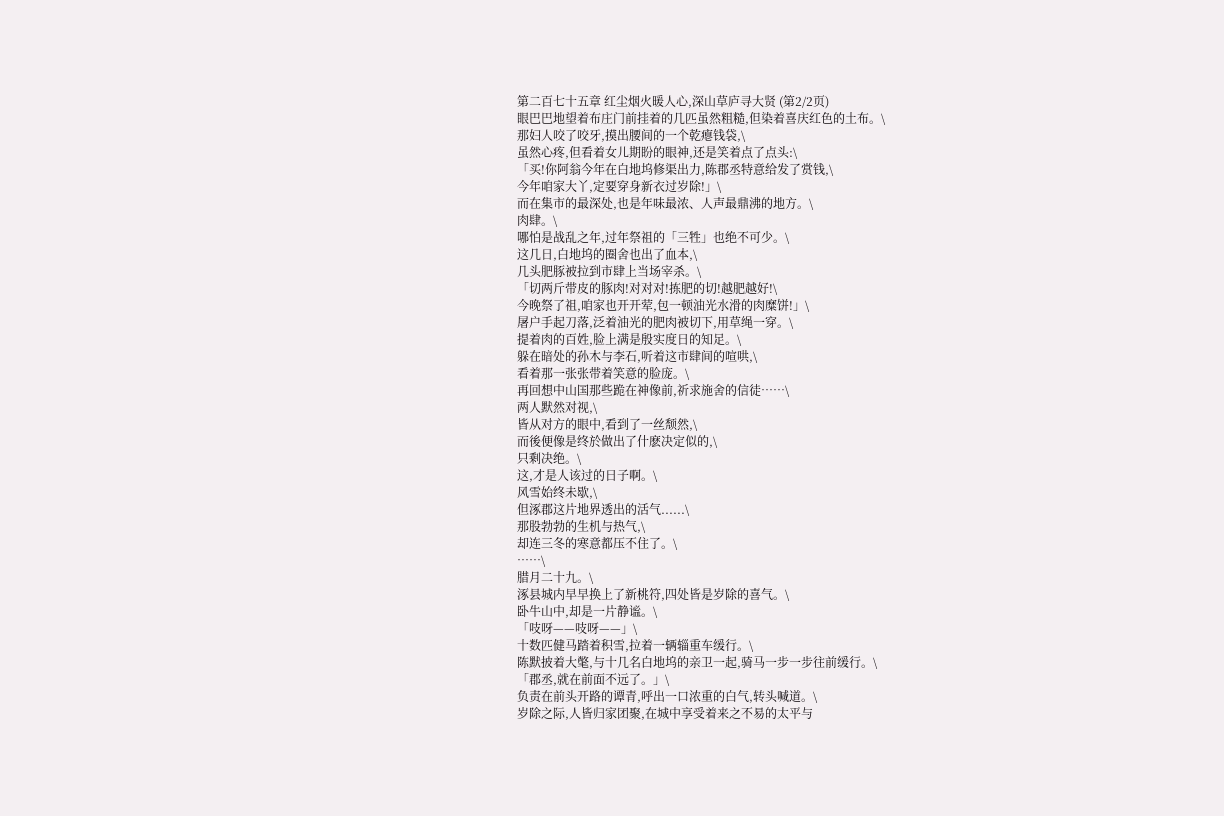第二百七十五章 红尘烟火暖人心,深山草庐寻大贤 (第2/2页)
眼巴巴地望着布庄门前挂着的几匹虽然粗糙,但染着喜庆红色的土布。\
那妇人咬了咬牙,摸出腰间的一个乾瘪钱袋,\
虽然心疼,但看着女儿期盼的眼神,还是笑着点了点头:\
「买!你阿翁今年在白地坞修渠出力,陈郡丞特意给发了赏钱,\
今年咱家大丫,定要穿身新衣过岁除!」\
而在集市的最深处,也是年味最浓、人声最鼎沸的地方。\
肉肆。\
哪怕是战乱之年,过年祭祖的「三牲」也绝不可少。\
这几日,白地坞的圈舍也出了血本,\
几头肥豚被拉到市肆上当场宰杀。\
「切两斤带皮的豚肉!对对对!拣肥的切!越肥越好!\
今晚祭了祖,咱家也开开荤,包一顿油光水滑的肉糜饼!」\
屠户手起刀落,泛着油光的肥肉被切下,用草绳一穿。\
提着肉的百姓,脸上满是殷实度日的知足。\
躲在暗处的孙木与李石,听着这市肆间的喧哄,\
看着那一张张带着笑意的脸庞。\
再回想中山国那些跪在神像前,祈求施舍的信徒……\
两人默然对视,\
皆从对方的眼中,看到了一丝颓然,\
而後便像是终於做出了什麽决定似的,\
只剩决绝。\
这,才是人该过的日子啊。\
风雪始终未歇,\
但涿郡这片地界透出的活气......\
那股勃勃的生机与热气,\
却连三冬的寒意都压不住了。\
……\
腊月二十九。\
涿县城内早早换上了新桃符,四处皆是岁除的喜气。\
卧牛山中,却是一片静谧。\
「吱呀——吱呀——」\
十数匹健马踏着积雪,拉着一辆辎重车缓行。\
陈默披着大氅,与十几名白地坞的亲卫一起,骑马一步一步往前缓行。\
「郡丞,就在前面不远了。」\
负责在前头开路的谭青,呼出一口浓重的白气,转头喊道。\
岁除之际,人皆归家团聚,在城中享受着来之不易的太平与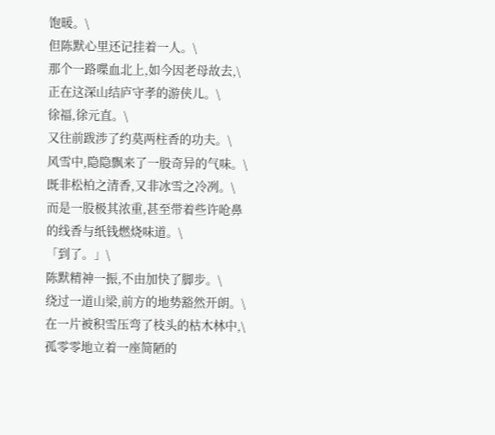饱暖。\
但陈默心里还记挂着一人。\
那个一路喋血北上,如今因老母故去,\
正在这深山结庐守孝的游侠儿。\
徐福,徐元直。\
又往前跋涉了约莫两柱香的功夫。\
风雪中,隐隐飘来了一股奇异的气味。\
既非松柏之清香,又非冰雪之冷冽。\
而是一股极其浓重,甚至带着些许呛鼻的线香与纸钱燃烧味道。\
「到了。」\
陈默精神一振,不由加快了脚步。\
绕过一道山梁,前方的地势豁然开朗。\
在一片被积雪压弯了枝头的枯木林中,\
孤零零地立着一座简陋的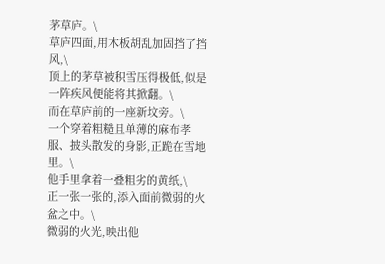茅草庐。\
草庐四面,用木板胡乱加固挡了挡风,\
顶上的茅草被积雪压得极低,似是一阵疾风便能将其掀翻。\
而在草庐前的一座新坟旁。\
一个穿着粗糙且单薄的麻布孝服、披头散发的身影,正跪在雪地里。\
他手里拿着一叠粗劣的黄纸,\
正一张一张的,添入面前微弱的火盆之中。\
微弱的火光,映出他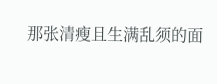那张清瘦且生满乱须的面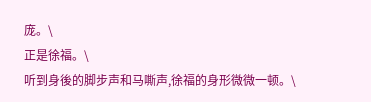庞。\
正是徐福。\
听到身後的脚步声和马嘶声,徐福的身形微微一顿。\